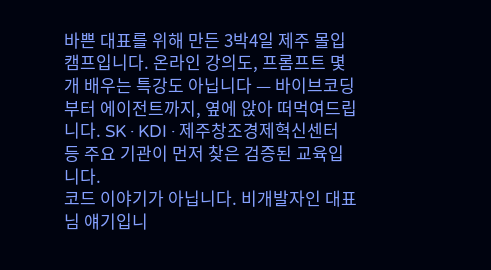바쁜 대표를 위해 만든 3박4일 제주 몰입 캠프입니다. 온라인 강의도, 프롬프트 몇 개 배우는 특강도 아닙니다 — 바이브코딩부터 에이전트까지, 옆에 앉아 떠먹여드립니다. SK · KDI · 제주창조경제혁신센터 등 주요 기관이 먼저 찾은 검증된 교육입니다.
코드 이야기가 아닙니다. 비개발자인 대표님 얘기입니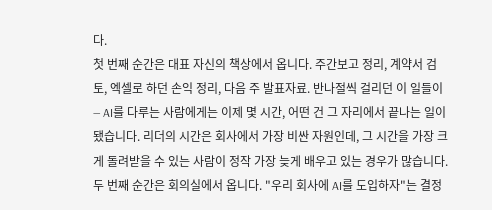다.
첫 번째 순간은 대표 자신의 책상에서 옵니다. 주간보고 정리, 계약서 검토, 엑셀로 하던 손익 정리, 다음 주 발표자료. 반나절씩 걸리던 이 일들이 — AI를 다루는 사람에게는 이제 몇 시간, 어떤 건 그 자리에서 끝나는 일이 됐습니다. 리더의 시간은 회사에서 가장 비싼 자원인데, 그 시간을 가장 크게 돌려받을 수 있는 사람이 정작 가장 늦게 배우고 있는 경우가 많습니다.
두 번째 순간은 회의실에서 옵니다. "우리 회사에 AI를 도입하자"는 결정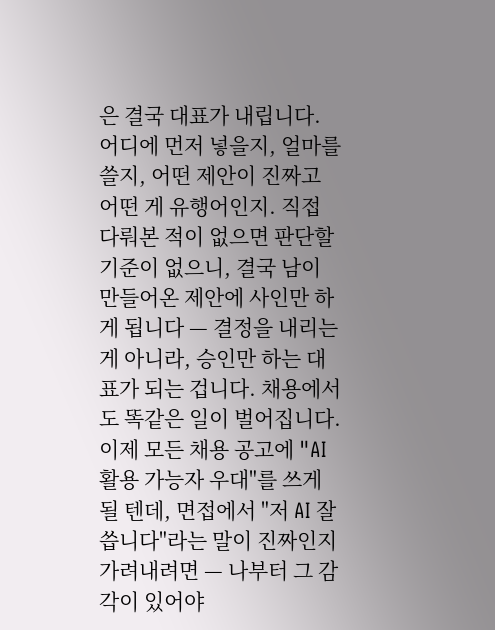은 결국 대표가 내립니다. 어디에 먼저 넣을지, 얼마를 쓸지, 어떤 제안이 진짜고 어떤 게 유행어인지. 직접 다뤄본 적이 없으면 판단할 기준이 없으니, 결국 남이 만들어온 제안에 사인만 하게 됩니다 — 결정을 내리는 게 아니라, 승인만 하는 대표가 되는 겁니다. 채용에서도 똑같은 일이 벌어집니다. 이제 모든 채용 공고에 "AI 활용 가능자 우대"를 쓰게 될 텐데, 면접에서 "저 AI 잘 씁니다"라는 말이 진짜인지 가려내려면 — 나부터 그 감각이 있어야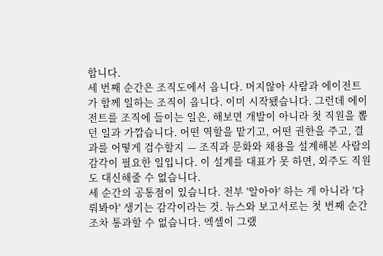합니다.
세 번째 순간은 조직도에서 옵니다. 머지않아 사람과 에이전트가 함께 일하는 조직이 옵니다. 이미 시작됐습니다. 그런데 에이전트를 조직에 들이는 일은, 해보면 개발이 아니라 첫 직원을 뽑던 일과 가깝습니다. 어떤 역할을 맡기고, 어떤 권한을 주고, 결과를 어떻게 검수할지 — 조직과 문화와 채용을 설계해본 사람의 감각이 필요한 일입니다. 이 설계를 대표가 못 하면, 외주도 직원도 대신해줄 수 없습니다.
세 순간의 공통점이 있습니다. 전부 '알아야' 하는 게 아니라 '다뤄봐야' 생기는 감각이라는 것. 뉴스와 보고서로는 첫 번째 순간조차 통과할 수 없습니다. 엑셀이 그랬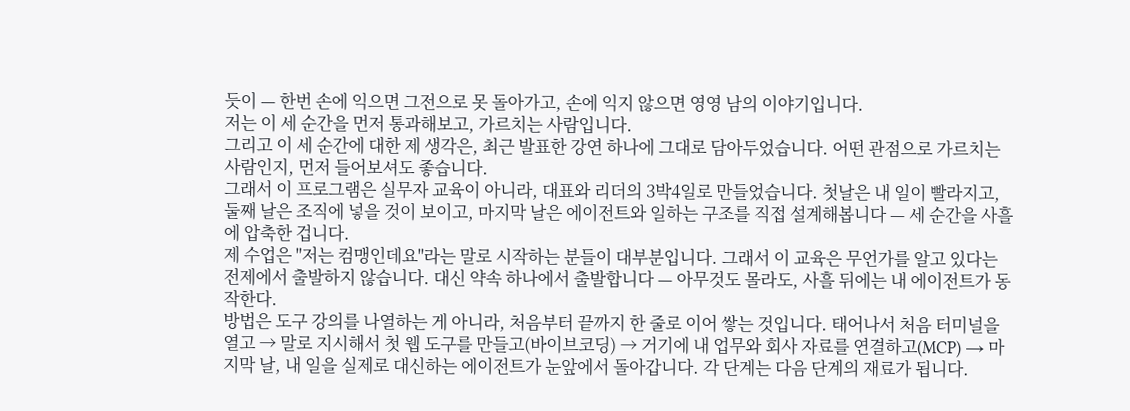듯이 — 한번 손에 익으면 그전으로 못 돌아가고, 손에 익지 않으면 영영 남의 이야기입니다.
저는 이 세 순간을 먼저 통과해보고, 가르치는 사람입니다.
그리고 이 세 순간에 대한 제 생각은, 최근 발표한 강연 하나에 그대로 담아두었습니다. 어떤 관점으로 가르치는 사람인지, 먼저 들어보셔도 좋습니다.
그래서 이 프로그램은 실무자 교육이 아니라, 대표와 리더의 3박4일로 만들었습니다. 첫날은 내 일이 빨라지고, 둘째 날은 조직에 넣을 것이 보이고, 마지막 날은 에이전트와 일하는 구조를 직접 설계해봅니다 — 세 순간을 사흘에 압축한 겁니다.
제 수업은 "저는 컴맹인데요"라는 말로 시작하는 분들이 대부분입니다. 그래서 이 교육은 무언가를 알고 있다는 전제에서 출발하지 않습니다. 대신 약속 하나에서 출발합니다 — 아무것도 몰라도, 사흘 뒤에는 내 에이전트가 동작한다.
방법은 도구 강의를 나열하는 게 아니라, 처음부터 끝까지 한 줄로 이어 쌓는 것입니다. 태어나서 처음 터미널을 열고 → 말로 지시해서 첫 웹 도구를 만들고(바이브코딩) → 거기에 내 업무와 회사 자료를 연결하고(MCP) → 마지막 날, 내 일을 실제로 대신하는 에이전트가 눈앞에서 돌아갑니다. 각 단계는 다음 단계의 재료가 됩니다.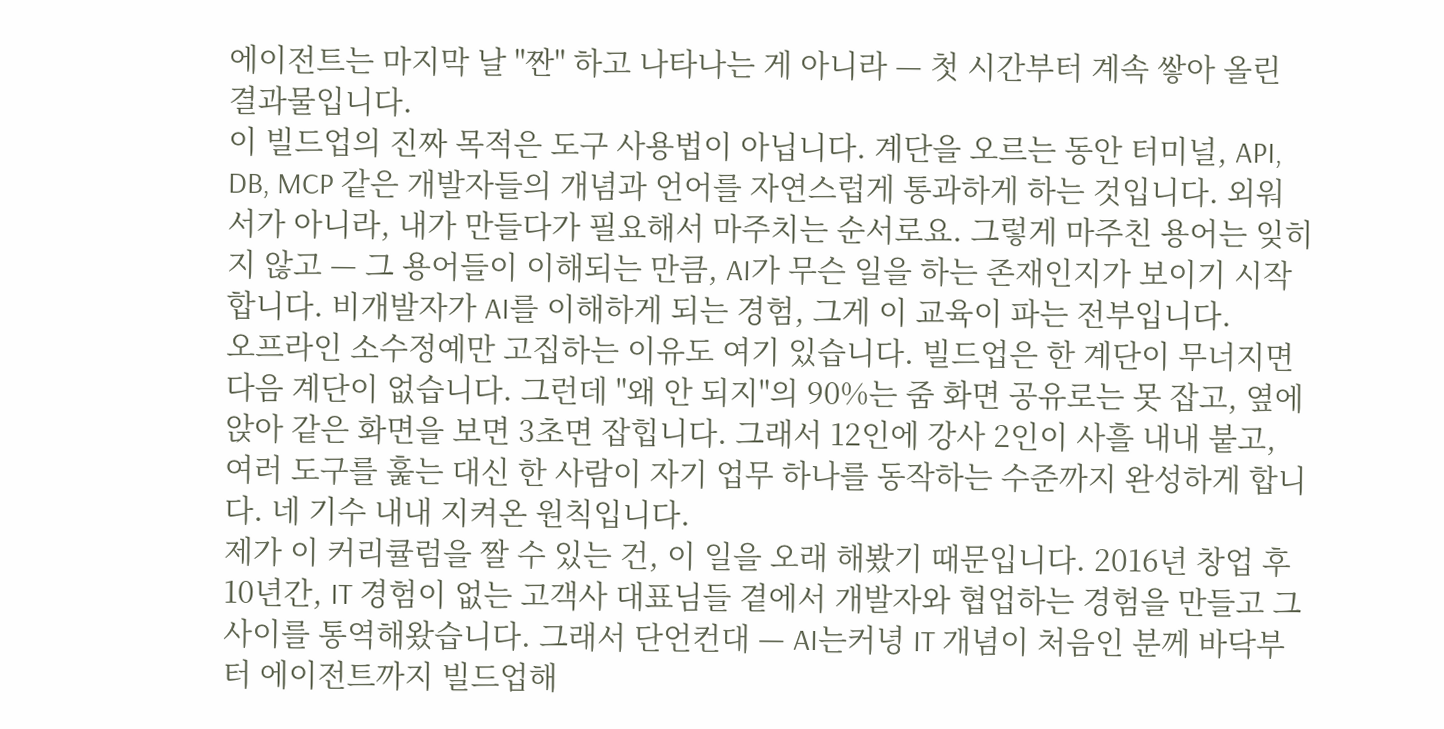에이전트는 마지막 날 "짠" 하고 나타나는 게 아니라 — 첫 시간부터 계속 쌓아 올린 결과물입니다.
이 빌드업의 진짜 목적은 도구 사용법이 아닙니다. 계단을 오르는 동안 터미널, API, DB, MCP 같은 개발자들의 개념과 언어를 자연스럽게 통과하게 하는 것입니다. 외워서가 아니라, 내가 만들다가 필요해서 마주치는 순서로요. 그렇게 마주친 용어는 잊히지 않고 — 그 용어들이 이해되는 만큼, AI가 무슨 일을 하는 존재인지가 보이기 시작합니다. 비개발자가 AI를 이해하게 되는 경험, 그게 이 교육이 파는 전부입니다.
오프라인 소수정예만 고집하는 이유도 여기 있습니다. 빌드업은 한 계단이 무너지면 다음 계단이 없습니다. 그런데 "왜 안 되지"의 90%는 줌 화면 공유로는 못 잡고, 옆에 앉아 같은 화면을 보면 3초면 잡힙니다. 그래서 12인에 강사 2인이 사흘 내내 붙고, 여러 도구를 훑는 대신 한 사람이 자기 업무 하나를 동작하는 수준까지 완성하게 합니다. 네 기수 내내 지켜온 원칙입니다.
제가 이 커리큘럼을 짤 수 있는 건, 이 일을 오래 해봤기 때문입니다. 2016년 창업 후 10년간, IT 경험이 없는 고객사 대표님들 곁에서 개발자와 협업하는 경험을 만들고 그 사이를 통역해왔습니다. 그래서 단언컨대 — AI는커녕 IT 개념이 처음인 분께 바닥부터 에이전트까지 빌드업해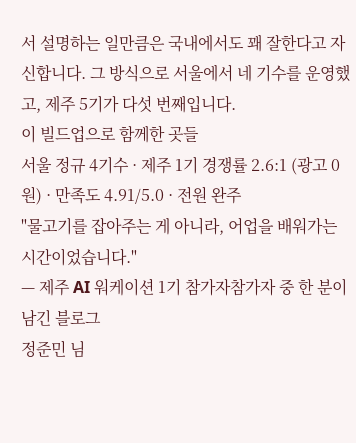서 설명하는 일만큼은 국내에서도 꽤 잘한다고 자신합니다. 그 방식으로 서울에서 네 기수를 운영했고, 제주 5기가 다섯 번째입니다.
이 빌드업으로 함께한 곳들
서울 정규 4기수 · 제주 1기 경쟁률 2.6:1 (광고 0원) · 만족도 4.91/5.0 · 전원 완주
"물고기를 잡아주는 게 아니라, 어업을 배워가는 시간이었습니다."
— 제주 AI 워케이션 1기 참가자참가자 중 한 분이 남긴 블로그
정준민 님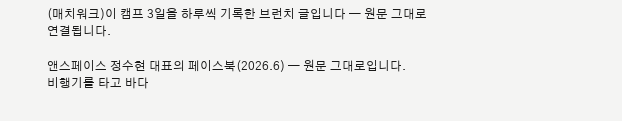(매치워크)이 캠프 3일을 하루씩 기록한 브런치 글입니다 — 원문 그대로 연결됩니다.

앤스페이스 정수현 대표의 페이스북(2026.6) — 원문 그대로입니다.
비행기를 타고 바다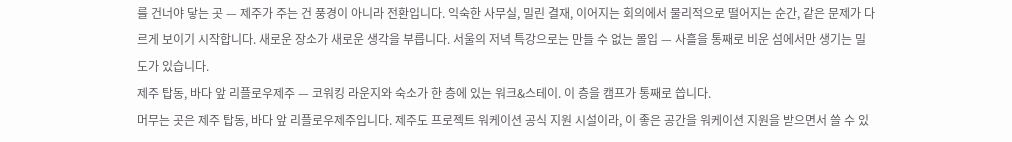를 건너야 닿는 곳 — 제주가 주는 건 풍경이 아니라 전환입니다. 익숙한 사무실, 밀린 결재, 이어지는 회의에서 물리적으로 떨어지는 순간, 같은 문제가 다르게 보이기 시작합니다. 새로운 장소가 새로운 생각을 부릅니다. 서울의 저녁 특강으로는 만들 수 없는 몰입 — 사흘을 통째로 비운 섬에서만 생기는 밀도가 있습니다.
제주 탑동, 바다 앞 리플로우제주 — 코워킹 라운지와 숙소가 한 층에 있는 워크&스테이. 이 층을 캠프가 통째로 씁니다.
머무는 곳은 제주 탑동, 바다 앞 리플로우제주입니다. 제주도 프로젝트 워케이션 공식 지원 시설이라, 이 좋은 공간을 워케이션 지원을 받으면서 쓸 수 있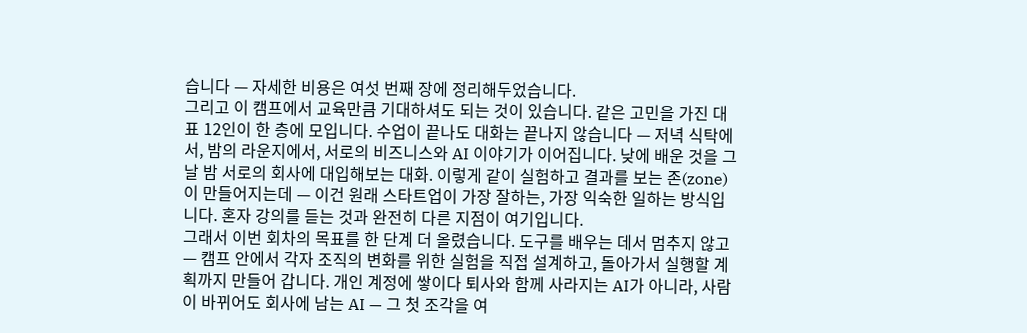습니다 — 자세한 비용은 여섯 번째 장에 정리해두었습니다.
그리고 이 캠프에서 교육만큼 기대하셔도 되는 것이 있습니다. 같은 고민을 가진 대표 12인이 한 층에 모입니다. 수업이 끝나도 대화는 끝나지 않습니다 — 저녁 식탁에서, 밤의 라운지에서, 서로의 비즈니스와 AI 이야기가 이어집니다. 낮에 배운 것을 그날 밤 서로의 회사에 대입해보는 대화. 이렇게 같이 실험하고 결과를 보는 존(zone)이 만들어지는데 — 이건 원래 스타트업이 가장 잘하는, 가장 익숙한 일하는 방식입니다. 혼자 강의를 듣는 것과 완전히 다른 지점이 여기입니다.
그래서 이번 회차의 목표를 한 단계 더 올렸습니다. 도구를 배우는 데서 멈추지 않고 — 캠프 안에서 각자 조직의 변화를 위한 실험을 직접 설계하고, 돌아가서 실행할 계획까지 만들어 갑니다. 개인 계정에 쌓이다 퇴사와 함께 사라지는 AI가 아니라, 사람이 바뀌어도 회사에 남는 AI — 그 첫 조각을 여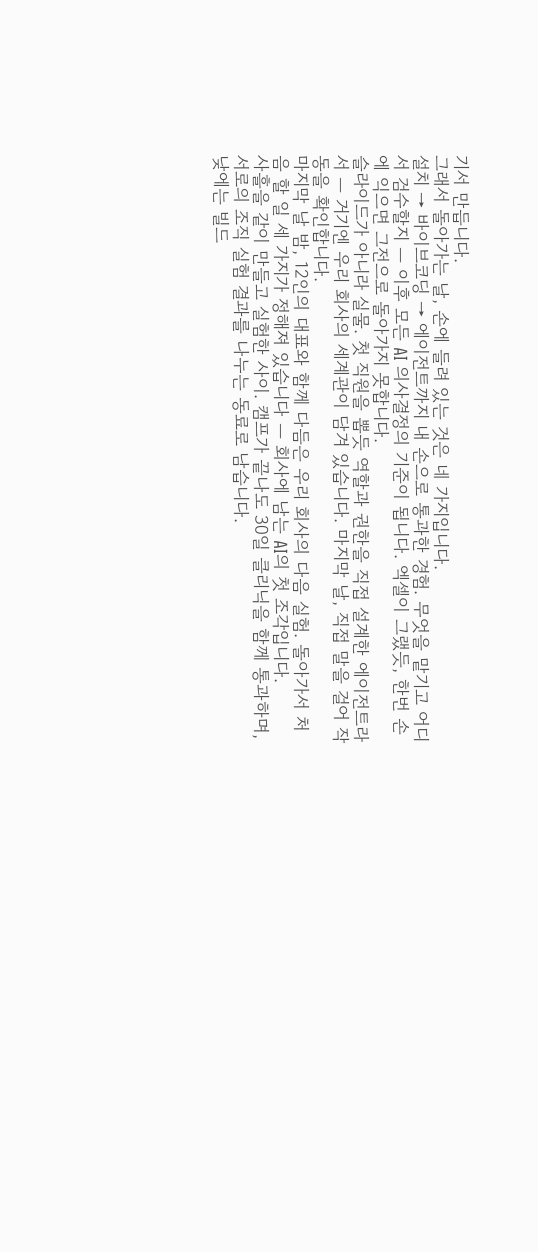기서 만듭니다.
그래서 돌아가는 날, 손에 들려 있는 것은 네 가지입니다.
설치 → 바이브코딩 → 에이전트까지 내 손으로 통과한 경험. 무엇을 맡기고 어디서 검수할지 — 이후 모든 AI 의사결정의 기준이 됩니다. 엑셀이 그랬듯, 한번 손에 익으면 그전으로 돌아가지 못합니다.
슬라이드가 아니라 실물. 첫 직원을 뽑듯 역할과 권한을 직접 설계한 에이전트라서 — 거기엔 우리 회사의 세계관이 담겨 있습니다. 마지막 날, 직접 말을 걸어 작동을 확인합니다.
마지막 날 밤, 12인의 대표와 함께 다듬은 우리 회사의 다음 실험. 돌아가서 처음 할 일 세 가지가 정해져 있습니다 — 회사에 남는 AI의 첫 조각입니다.
사흘을 같이 만들고 실험한 사이. 캠프가 끝나도 30일 클리닉을 함께 통과하며, 서로의 조직 실험 결과를 나누는 동료로 남습니다.
낮에는 빌드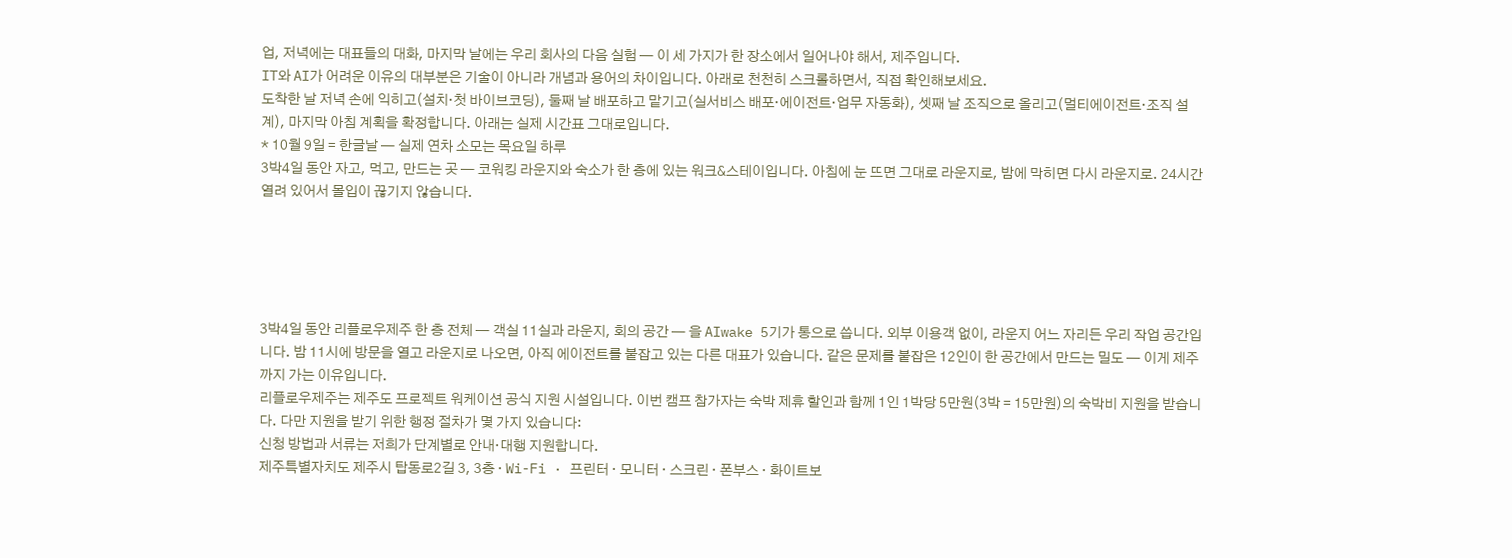업, 저녁에는 대표들의 대화, 마지막 날에는 우리 회사의 다음 실험 — 이 세 가지가 한 장소에서 일어나야 해서, 제주입니다.
IT와 AI가 어려운 이유의 대부분은 기술이 아니라 개념과 용어의 차이입니다. 아래로 천천히 스크롤하면서, 직접 확인해보세요.
도착한 날 저녁 손에 익히고(설치·첫 바이브코딩), 둘째 날 배포하고 맡기고(실서비스 배포·에이전트·업무 자동화), 셋째 날 조직으로 올리고(멀티에이전트·조직 설계), 마지막 아침 계획을 확정합니다. 아래는 실제 시간표 그대로입니다.
* 10월 9일 = 한글날 — 실제 연차 소모는 목요일 하루
3박4일 동안 자고, 먹고, 만드는 곳 — 코워킹 라운지와 숙소가 한 층에 있는 워크&스테이입니다. 아침에 눈 뜨면 그대로 라운지로, 밤에 막히면 다시 라운지로. 24시간 열려 있어서 몰입이 끊기지 않습니다.





3박4일 동안 리플로우제주 한 층 전체 — 객실 11실과 라운지, 회의 공간 — 을 AIwake 5기가 통으로 씁니다. 외부 이용객 없이, 라운지 어느 자리든 우리 작업 공간입니다. 밤 11시에 방문을 열고 라운지로 나오면, 아직 에이전트를 붙잡고 있는 다른 대표가 있습니다. 같은 문제를 붙잡은 12인이 한 공간에서 만드는 밀도 — 이게 제주까지 가는 이유입니다.
리플로우제주는 제주도 프로젝트 워케이션 공식 지원 시설입니다. 이번 캠프 참가자는 숙박 제휴 할인과 함께 1인 1박당 5만원(3박 = 15만원)의 숙박비 지원을 받습니다. 다만 지원을 받기 위한 행정 절차가 몇 가지 있습니다:
신청 방법과 서류는 저희가 단계별로 안내·대행 지원합니다.
제주특별자치도 제주시 탑동로2길 3, 3층 · Wi-Fi · 프린터 · 모니터 · 스크린 · 폰부스 · 화이트보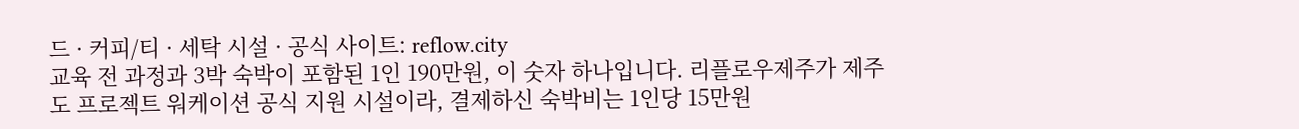드 · 커피/티 · 세탁 시설 · 공식 사이트: reflow.city
교육 전 과정과 3박 숙박이 포함된 1인 190만원, 이 숫자 하나입니다. 리플로우제주가 제주도 프로젝트 워케이션 공식 지원 시설이라, 결제하신 숙박비는 1인당 15만원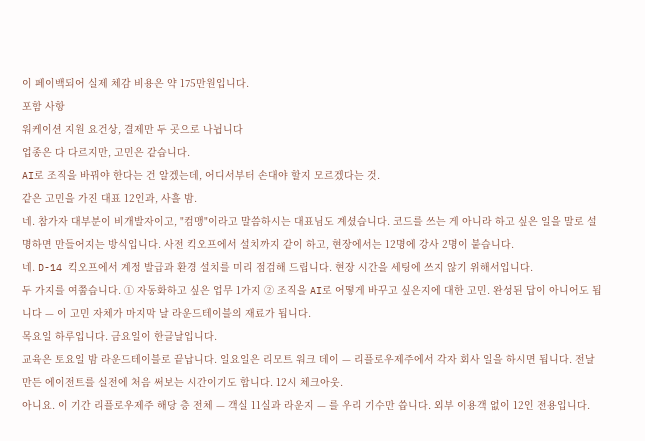이 페이백되어 실제 체감 비용은 약 175만원입니다.
포함 사항
워케이션 지원 요건상, 결제만 두 곳으로 나뉩니다
업종은 다 다르지만, 고민은 같습니다.
AI로 조직을 바꿔야 한다는 건 알겠는데, 어디서부터 손대야 할지 모르겠다는 것.
같은 고민을 가진 대표 12인과, 사흘 밤.
네. 참가자 대부분이 비개발자이고, "컴맹"이라고 말씀하시는 대표님도 계셨습니다. 코드를 쓰는 게 아니라 하고 싶은 일을 말로 설명하면 만들어지는 방식입니다. 사전 킥오프에서 설치까지 같이 하고, 현장에서는 12명에 강사 2명이 붙습니다.
네. D-14 킥오프에서 계정 발급과 환경 설치를 미리 점검해 드립니다. 현장 시간을 세팅에 쓰지 않기 위해서입니다.
두 가지를 여쭙습니다. ① 자동화하고 싶은 업무 1가지 ② 조직을 AI로 어떻게 바꾸고 싶은지에 대한 고민. 완성된 답이 아니어도 됩니다 — 이 고민 자체가 마지막 날 라운드테이블의 재료가 됩니다.
목요일 하루입니다. 금요일이 한글날입니다.
교육은 토요일 밤 라운드테이블로 끝납니다. 일요일은 리모트 워크 데이 — 리플로우제주에서 각자 회사 일을 하시면 됩니다. 전날 만든 에이전트를 실전에 처음 써보는 시간이기도 합니다. 12시 체크아웃.
아니요. 이 기간 리플로우제주 해당 층 전체 — 객실 11실과 라운지 — 를 우리 기수만 씁니다. 외부 이용객 없이 12인 전용입니다.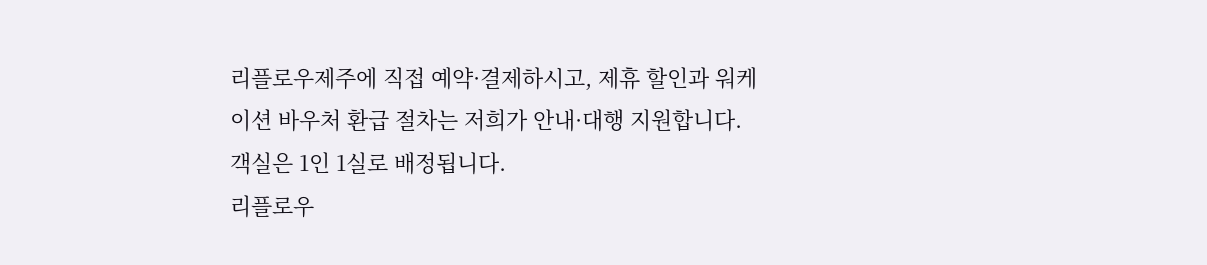리플로우제주에 직접 예약·결제하시고, 제휴 할인과 워케이션 바우처 환급 절차는 저희가 안내·대행 지원합니다. 객실은 1인 1실로 배정됩니다.
리플로우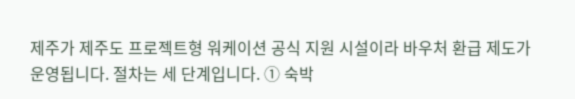제주가 제주도 프로젝트형 워케이션 공식 지원 시설이라 바우처 환급 제도가 운영됩니다. 절차는 세 단계입니다. ① 숙박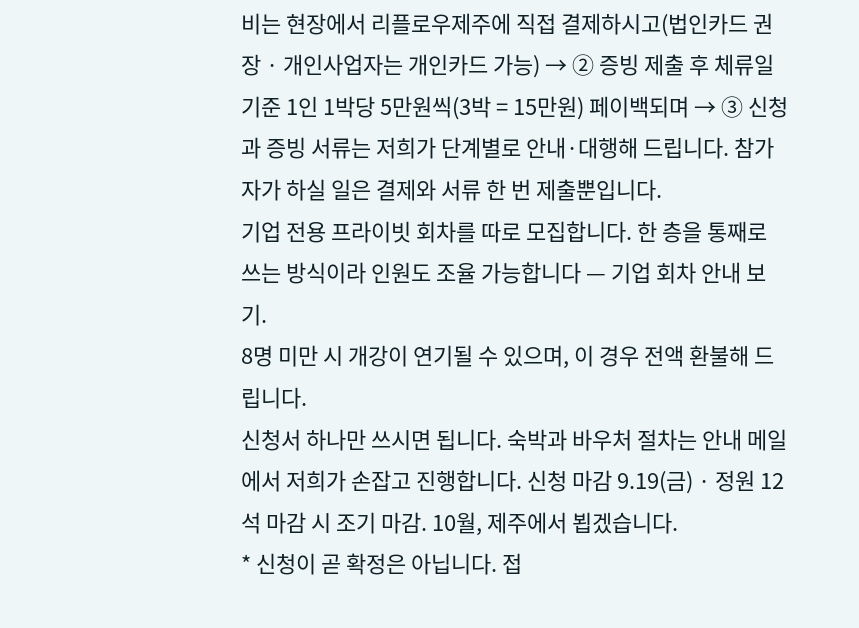비는 현장에서 리플로우제주에 직접 결제하시고(법인카드 권장 · 개인사업자는 개인카드 가능) → ② 증빙 제출 후 체류일 기준 1인 1박당 5만원씩(3박 = 15만원) 페이백되며 → ③ 신청과 증빙 서류는 저희가 단계별로 안내·대행해 드립니다. 참가자가 하실 일은 결제와 서류 한 번 제출뿐입니다.
기업 전용 프라이빗 회차를 따로 모집합니다. 한 층을 통째로 쓰는 방식이라 인원도 조율 가능합니다 — 기업 회차 안내 보기.
8명 미만 시 개강이 연기될 수 있으며, 이 경우 전액 환불해 드립니다.
신청서 하나만 쓰시면 됩니다. 숙박과 바우처 절차는 안내 메일에서 저희가 손잡고 진행합니다. 신청 마감 9.19(금) · 정원 12석 마감 시 조기 마감. 10월, 제주에서 뵙겠습니다.
* 신청이 곧 확정은 아닙니다. 접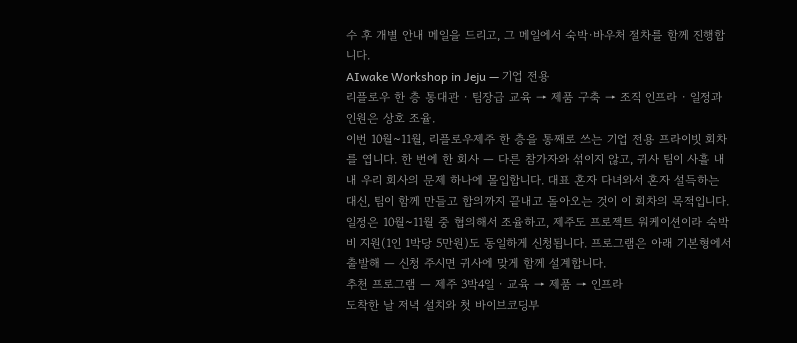수 후 개별 안내 메일을 드리고, 그 메일에서 숙박·바우처 절차를 함께 진행합니다.
AIwake Workshop in Jeju — 기업 전용
리플로우 한 층 통대관 · 팀장급 교육 → 제품 구축 → 조직 인프라 · 일정과 인원은 상호 조율.
이번 10월~11월, 리플로우제주 한 층을 통째로 쓰는 기업 전용 프라이빗 회차를 엽니다. 한 번에 한 회사 — 다른 참가자와 섞이지 않고, 귀사 팀이 사흘 내내 우리 회사의 문제 하나에 몰입합니다. 대표 혼자 다녀와서 혼자 설득하는 대신, 팀이 함께 만들고 합의까지 끝내고 돌아오는 것이 이 회차의 목적입니다.
일정은 10월~11월 중 협의해서 조율하고, 제주도 프로젝트 워케이션이라 숙박비 지원(1인 1박당 5만원)도 동일하게 신청됩니다. 프로그램은 아래 기본형에서 출발해 — 신청 주시면 귀사에 맞게 함께 설계합니다.
추천 프로그램 — 제주 3박4일 · 교육 → 제품 → 인프라
도착한 날 저녁 설치와 첫 바이브코딩부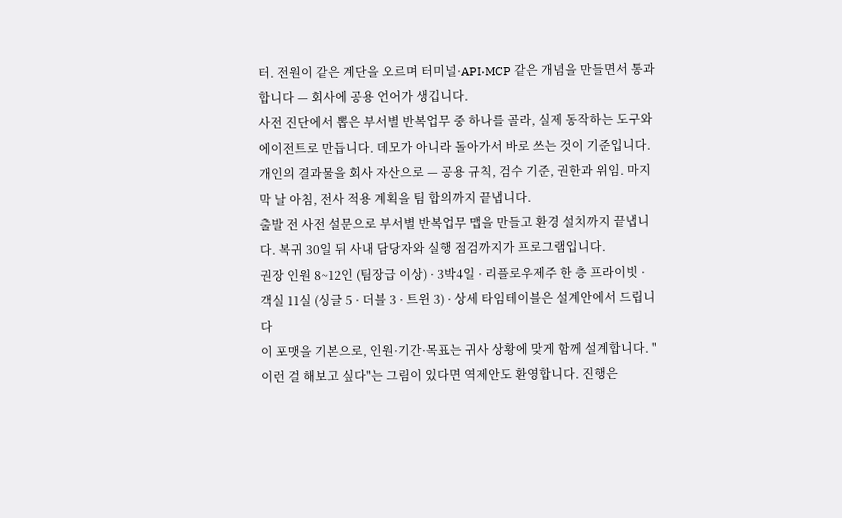터. 전원이 같은 계단을 오르며 터미널·API·MCP 같은 개념을 만들면서 통과합니다 — 회사에 공용 언어가 생깁니다.
사전 진단에서 뽑은 부서별 반복업무 중 하나를 골라, 실제 동작하는 도구와 에이전트로 만듭니다. 데모가 아니라 돌아가서 바로 쓰는 것이 기준입니다.
개인의 결과물을 회사 자산으로 — 공용 규칙, 검수 기준, 권한과 위임. 마지막 날 아침, 전사 적용 계획을 팀 합의까지 끝냅니다.
출발 전 사전 설문으로 부서별 반복업무 맵을 만들고 환경 설치까지 끝냅니다. 복귀 30일 뒤 사내 담당자와 실행 점검까지가 프로그램입니다.
권장 인원 8~12인 (팀장급 이상) · 3박4일 · 리플로우제주 한 층 프라이빗 · 객실 11실 (싱글 5 · 더블 3 · 트윈 3) · 상세 타임테이블은 설계안에서 드립니다
이 포맷을 기본으로, 인원·기간·목표는 귀사 상황에 맞게 함께 설계합니다. "이런 걸 해보고 싶다"는 그림이 있다면 역제안도 환영합니다. 진행은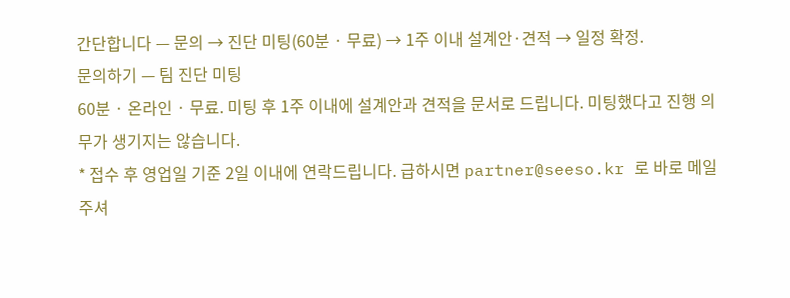간단합니다 — 문의 → 진단 미팅(60분 · 무료) → 1주 이내 설계안·견적 → 일정 확정.
문의하기 — 팀 진단 미팅
60분 · 온라인 · 무료. 미팅 후 1주 이내에 설계안과 견적을 문서로 드립니다. 미팅했다고 진행 의무가 생기지는 않습니다.
* 접수 후 영업일 기준 2일 이내에 연락드립니다. 급하시면 partner@seeso.kr 로 바로 메일 주셔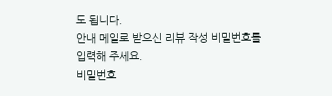도 됩니다.
안내 메일로 받으신 리뷰 작성 비밀번호를 입력해 주세요.
비밀번호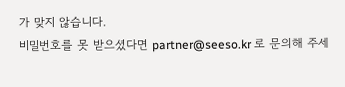가 맞지 않습니다.
비밀번호를 못 받으셨다면 partner@seeso.kr 로 문의해 주세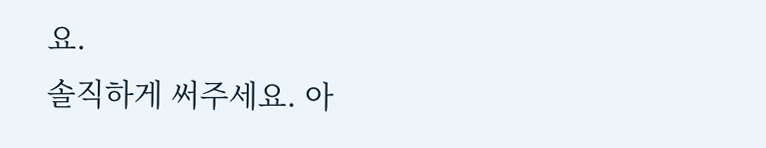요.
솔직하게 써주세요. 아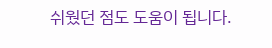쉬웠던 점도 도움이 됩니다.